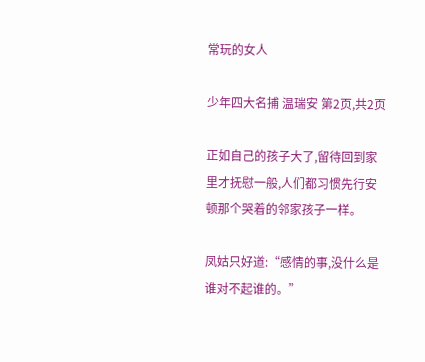常玩的女人

少年四大名捕 温瑞安 第2页,共2页

正如自己的孩子大了,留待回到家里才抚慰一般,人们都习惯先行安顿那个哭着的邻家孩子一样。

凤姑只好道:“感情的事,没什么是谁对不起谁的。”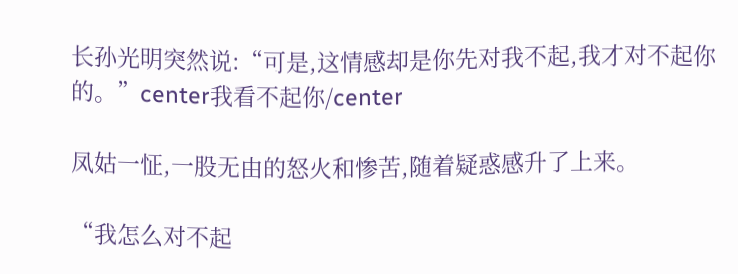长孙光明突然说:“可是,这情感却是你先对我不起,我才对不起你的。”center我看不起你/center

凤姑一怔,一股无由的怒火和惨苦,随着疑惑感升了上来。

“我怎么对不起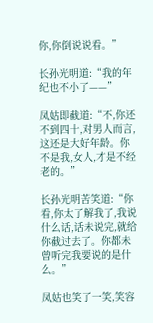你,你倒说说看。”

长孙光明道:“我的年纪也不小了——”

凤姑即截道:“不,你还不到四十,对男人而言,这还是大好年龄。你不是我,女人,才是不经老的。”

长孙光明苦笑道:“你看,你太了解我了,我说什么话,话未说完,就给你截过去了。你都未曾听完我要说的是什么。”

凤姑也笑了一笑,笑容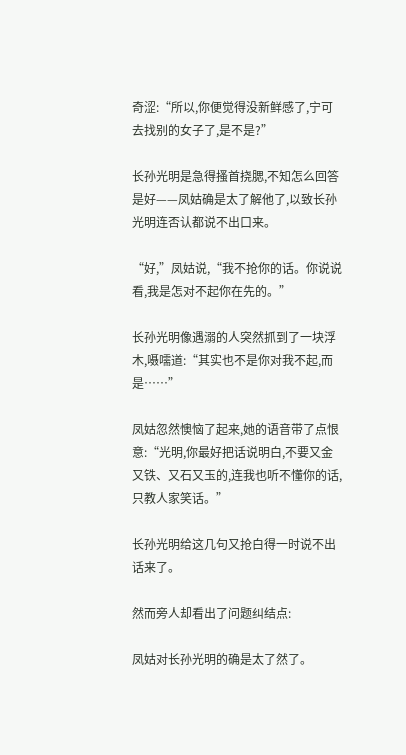奇涩:“所以,你便觉得没新鲜感了,宁可去找别的女子了,是不是?”

长孙光明是急得搔首挠腮,不知怎么回答是好——凤姑确是太了解他了,以致长孙光明连否认都说不出口来。

“好,”凤姑说,“我不抢你的话。你说说看,我是怎对不起你在先的。”

长孙光明像遇溺的人突然抓到了一块浮木,嗫嚅道:“其实也不是你对我不起,而是……”

凤姑忽然懊恼了起来,她的语音带了点恨意:“光明,你最好把话说明白,不要又金又铁、又石又玉的,连我也听不懂你的话,只教人家笑话。”

长孙光明给这几句又抢白得一时说不出话来了。

然而旁人却看出了问题纠结点:

凤姑对长孙光明的确是太了然了。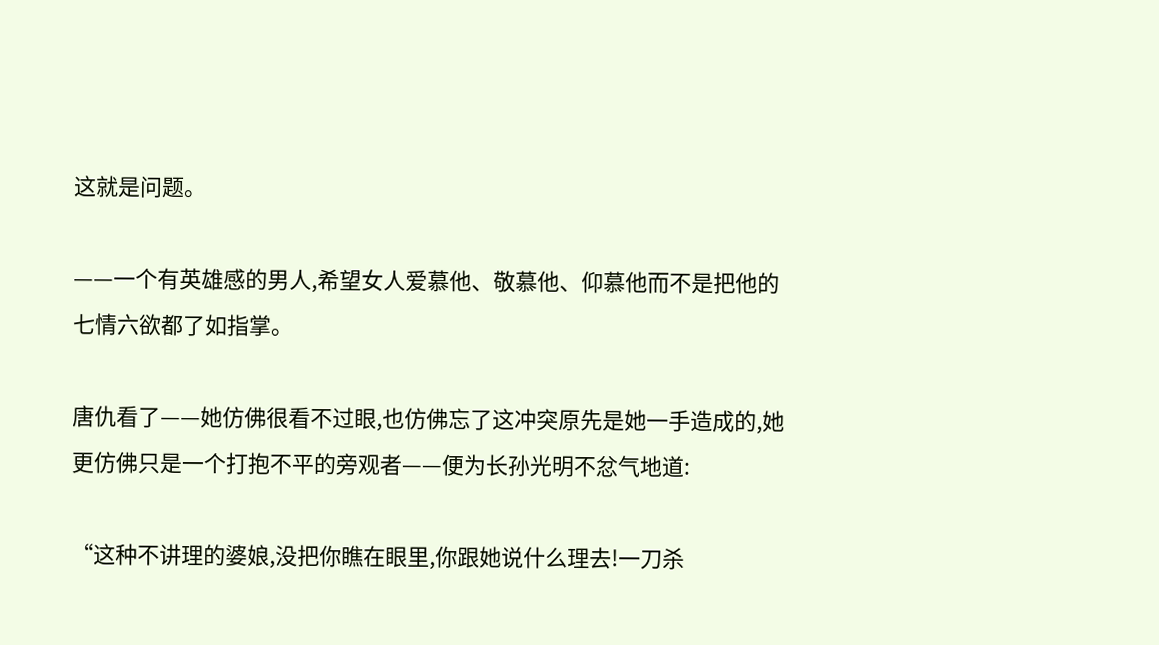这就是问题。

——一个有英雄感的男人,希望女人爱慕他、敬慕他、仰慕他而不是把他的七情六欲都了如指掌。

唐仇看了——她仿佛很看不过眼,也仿佛忘了这冲突原先是她一手造成的,她更仿佛只是一个打抱不平的旁观者——便为长孙光明不忿气地道:

“这种不讲理的婆娘,没把你瞧在眼里,你跟她说什么理去!一刀杀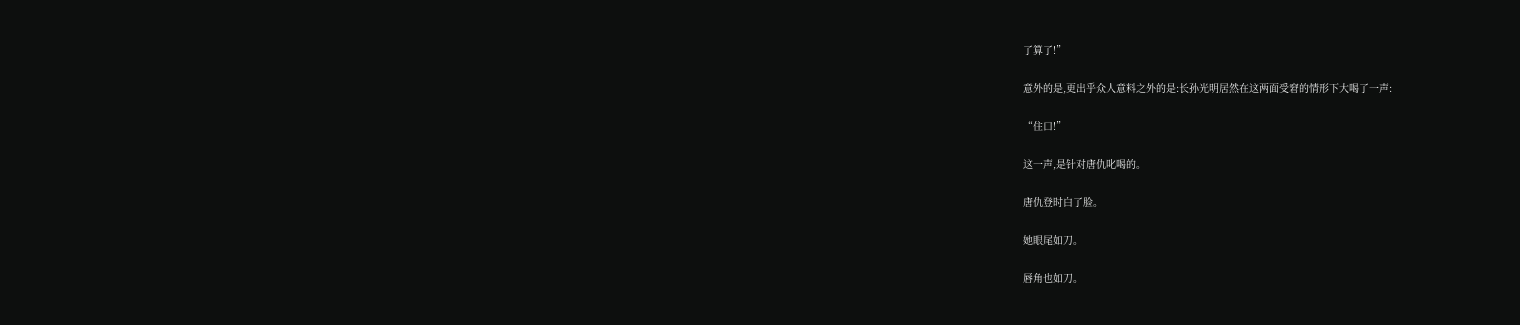了算了!”

意外的是,更出乎众人意料之外的是:长孙光明居然在这两面受窘的情形下大喝了一声:

“住口!”

这一声,是针对唐仇叱喝的。

唐仇登时白了脸。

她眼尾如刀。

唇角也如刀。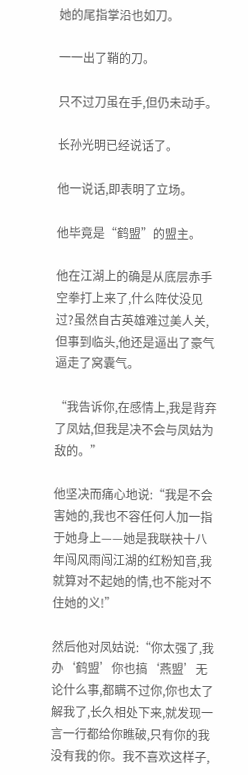她的尾指掌沿也如刀。

一一出了鞘的刀。

只不过刀虽在手,但仍未动手。

长孙光明已经说话了。

他一说话,即表明了立场。

他毕竟是“鹤盟”的盟主。

他在江湖上的确是从底层赤手空拳打上来了,什么阵仗没见过?虽然自古英雄难过美人关,但事到临头,他还是逼出了豪气逼走了窝囊气。

“我告诉你,在感情上,我是背弃了凤姑,但我是决不会与凤姑为敌的。”

他坚决而痛心地说:“我是不会害她的,我也不容任何人加一指于她身上——她是我联袂十八年闯风雨闯江湖的红粉知音,我就算对不起她的情,也不能对不住她的义!”

然后他对凤姑说:“你太强了,我办‘鹤盟’你也搞‘燕盟’无论什么事,都瞒不过你,你也太了解我了,长久相处下来,就发现一言一行都给你瞧破,只有你的我没有我的你。我不喜欢这样子,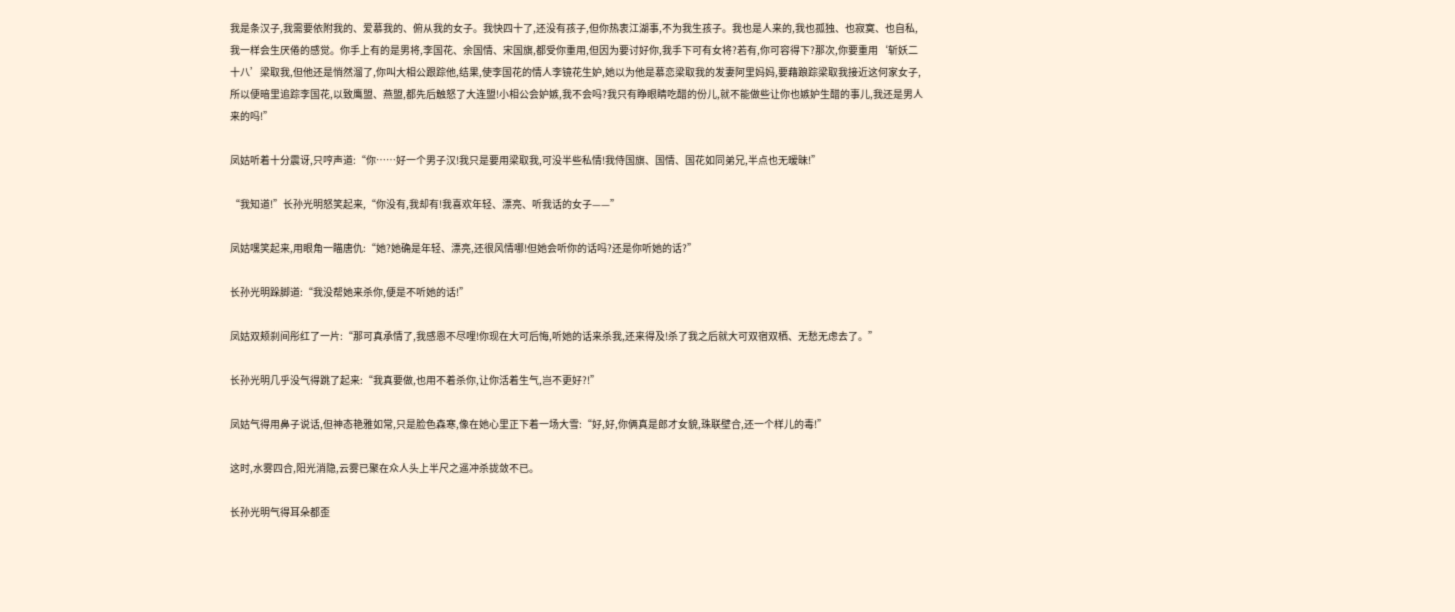我是条汉子,我需要依附我的、爱慕我的、俯从我的女子。我快四十了,还没有孩子,但你热衷江湖事,不为我生孩子。我也是人来的,我也孤独、也寂寞、也自私,我一样会生厌倦的感觉。你手上有的是男将,李国花、余国情、宋国旗,都受你重用,但因为要讨好你,我手下可有女将?若有,你可容得下?那次,你要重用‘斩妖二十八’梁取我,但他还是悄然溜了,你叫大相公跟踪他,结果,使李国花的情人李镜花生妒,她以为他是慕恋梁取我的发妻阿里妈妈,要藉踉踪梁取我接近这何家女子,所以便暗里追踪李国花,以致鹰盟、燕盟,都先后触怒了大连盟!小相公会妒嫉,我不会吗?我只有睁眼睛吃醋的份儿,就不能做些让你也嫉妒生醋的事儿,我还是男人来的吗!”

凤姑听着十分震讶,只哼声道:“你……好一个男子汉!我只是要用梁取我,可没半些私情!我侍国旗、国情、国花如同弟兄,半点也无暧昧!”

“我知道!”长孙光明怒笑起来,“你没有,我却有!我喜欢年轻、漂亮、听我话的女子——”

凤姑嘿笑起来,用眼角一瞄唐仇:“她?她确是年轻、漂亮,还很风情哪!但她会听你的话吗?还是你听她的话?”

长孙光明跺脚道:“我没帮她来杀你,便是不听她的话!”

凤姑双颊刹间彤红了一片:“那可真承情了,我感恩不尽哩!你现在大可后悔,听她的话来杀我,还来得及!杀了我之后就大可双宿双栖、无愁无虑去了。”

长孙光明几乎没气得跳了起来:“我真要做,也用不着杀你,让你活着生气,岂不更好?!”

凤姑气得用鼻子说话,但神态艳雅如常,只是脸色森寒,像在她心里正下着一场大雪:“好,好,你俩真是郎才女貌,珠联壁合,还一个样儿的毒!”

这时,水雾四合,阳光消隐,云雾已聚在众人头上半尺之遥冲杀拢敛不已。

长孙光明气得耳朵都歪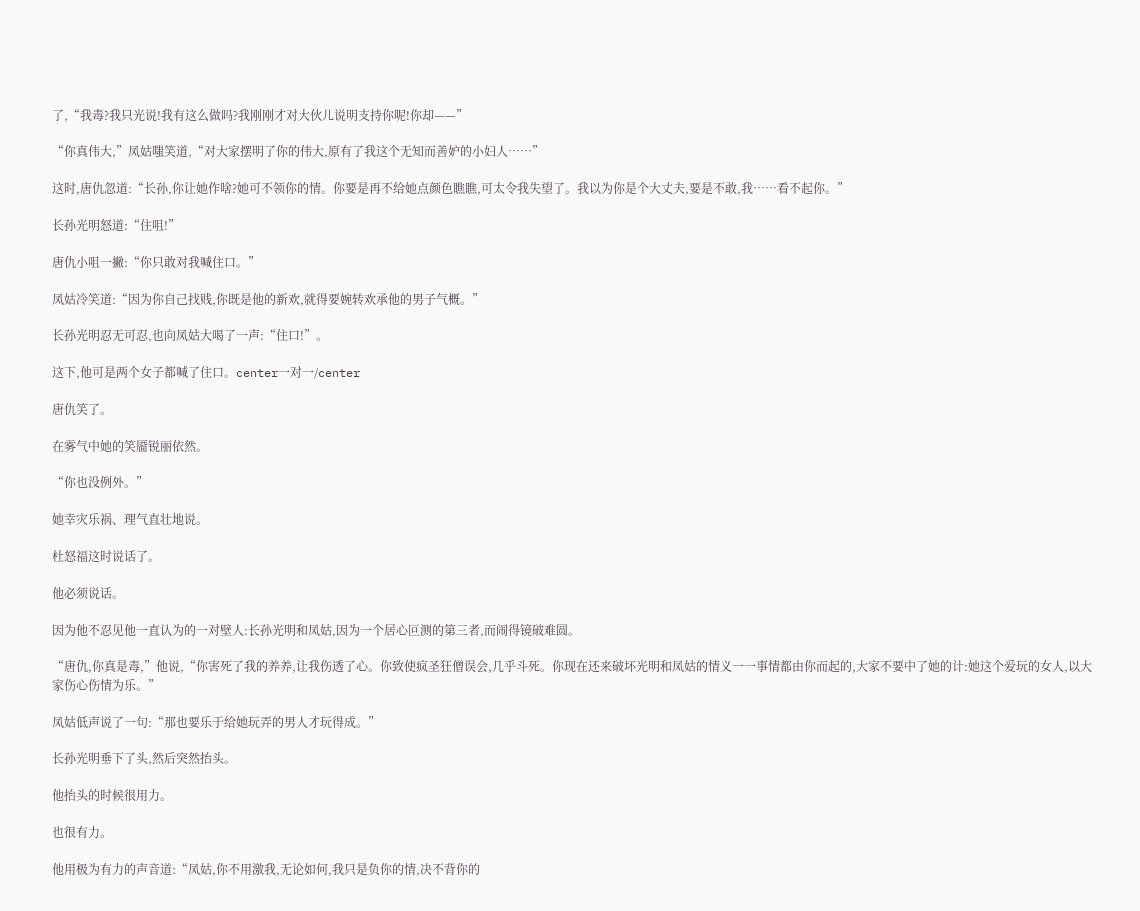了,“我毒?我只光说!我有这么做吗?我刚刚才对大伙儿说明支持你呢!你却——”

“你真伟大,”凤姑嗤笑道,“对大家摆明了你的伟大,原有了我这个无知而善妒的小妇人……”

这时,唐仇忽道:“长孙,你让她作啥?她可不领你的情。你要是再不给她点颜色瞧瞧,可太令我失望了。我以为你是个大丈夫,要是不敢,我……看不起你。”

长孙光明怒道:“住咀!”

唐仇小咀一撇:“你只敢对我喊住口。”

凤姑冷笑道:“因为你自己找贱,你既是他的新欢,就得要婉转欢承他的男子气概。”

长孙光明忍无可忍,也向凤姑大喝了一声:“住口!”。

这下,他可是两个女子都喊了住口。center一对一/center

唐仇笑了。

在雾气中她的笑靥锐丽依然。

“你也没例外。”

她幸灾乐祸、理气直壮地说。

杜怒福这时说话了。

他必须说话。

因为他不忍见他一直认为的一对壁人:长孙光明和凤姑,因为一个居心叵测的第三者,而闹得镜破难圆。

“唐仇,你真是毒,”他说,“你害死了我的养养,让我伤透了心。你致使疯圣狂僧误会,几乎斗死。你现在还来破坏光明和凤姑的情义一一事情都由你而起的,大家不要中了她的计:她这个爱玩的女人,以大家伤心伤情为乐。”

凤姑低声说了一句:“那也要乐于给她玩弄的男人才玩得成。”

长孙光明垂下了头,然后突然抬头。

他抬头的时候很用力。

也很有力。

他用极为有力的声音道:“凤姑,你不用激我,无论如何,我只是负你的情,决不背你的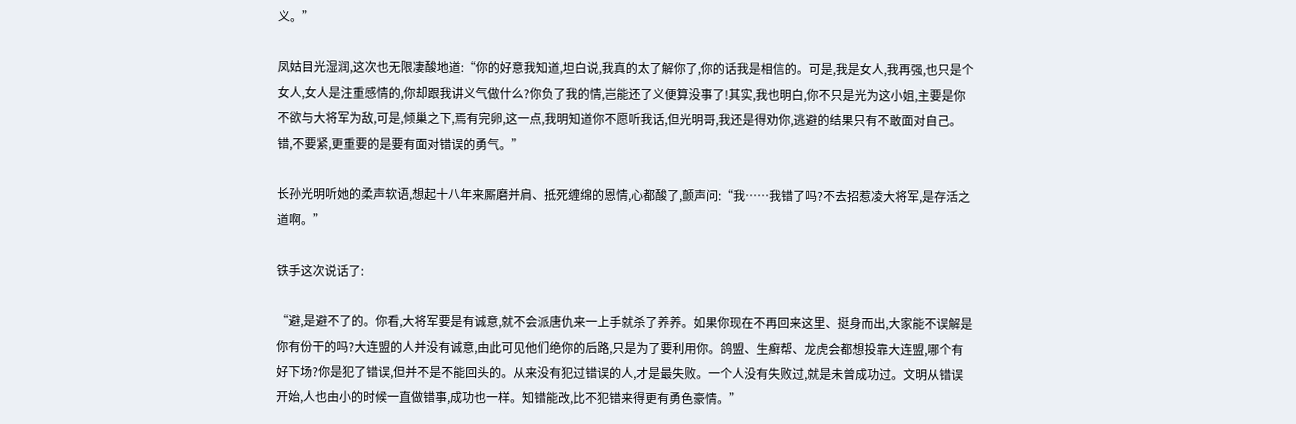义。”

凤姑目光湿润,这次也无限凄酸地道:“你的好意我知道,坦白说,我真的太了解你了,你的话我是相信的。可是,我是女人,我再强,也只是个女人,女人是注重感情的,你却跟我讲义气做什么?你负了我的情,岂能还了义便算没事了!其实,我也明白,你不只是光为这小姐,主要是你不欲与大将军为敌,可是,倾巢之下,焉有完卵,这一点,我明知道你不愿听我话,但光明哥,我还是得劝你,逃避的结果只有不敢面对自己。错,不要紧,更重要的是要有面对错误的勇气。”

长孙光明听她的柔声软语,想起十八年来厮磨并肩、抵死缠绵的恩情,心都酸了,颤声问:“我……我错了吗?不去招惹凌大将军,是存活之道啊。”

铁手这次说话了:

“避,是避不了的。你看,大将军要是有诚意,就不会派唐仇来一上手就杀了养养。如果你现在不再回来这里、挺身而出,大家能不误解是你有份干的吗?大连盟的人并没有诚意,由此可见他们绝你的后路,只是为了要利用你。鸽盟、生癣帮、龙虎会都想投靠大连盟,哪个有好下场?你是犯了错误,但并不是不能回头的。从来没有犯过错误的人,才是最失败。一个人没有失败过,就是未曾成功过。文明从错误开始,人也由小的时候一直做错事,成功也一样。知错能改,比不犯错来得更有勇色豪情。”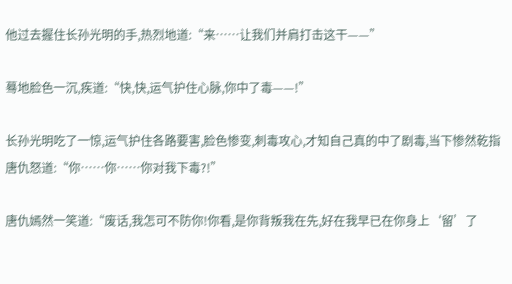他过去握住长孙光明的手,热烈地道:“来……让我们并肩打击这干——”

蓦地脸色一沉,疾道:“快,快,运气护住心脉,你中了毒——!”

长孙光明吃了一惊,运气护住各路要害,脸色惨变,刺毒攻心,才知自己真的中了剧毒,当下惨然乾指唐仇怒道:“你……你……你对我下毒?!”

唐仇嫣然一笑道:“废话,我怎可不防你!你看,是你背叛我在先,好在我早已在你身上‘留’了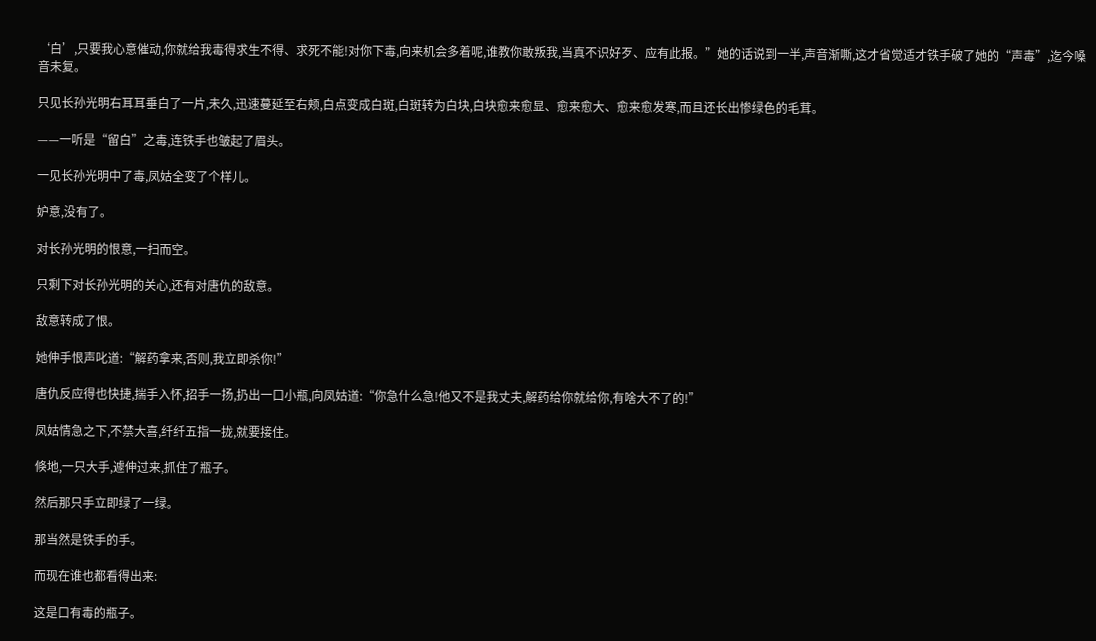‘白’,只要我心意催动,你就给我毒得求生不得、求死不能!对你下毒,向来机会多着呢,谁教你敢叛我,当真不识好歹、应有此报。”她的话说到一半,声音渐嘶,这才省觉适才铁手破了她的“声毒”,迄今嗓音未复。

只见长孙光明右耳耳垂白了一片,未久,迅速蔓延至右颊,白点变成白斑,白斑转为白块,白块愈来愈显、愈来愈大、愈来愈发寒,而且还长出惨绿色的毛茸。

——一听是“留白”之毒,连铁手也皱起了眉头。

一见长孙光明中了毒,凤姑全变了个样儿。

妒意,没有了。

对长孙光明的恨意,一扫而空。

只剩下对长孙光明的关心,还有对唐仇的敌意。

敌意转成了恨。

她伸手恨声叱道:“解药拿来,否则,我立即杀你!”

唐仇反应得也快捷,揣手入怀,招手一扬,扔出一口小瓶,向凤姑道:“你急什么急!他又不是我丈夫,解药给你就给你,有啥大不了的!”

凤姑情急之下,不禁大喜,纤纤五指一拢,就要接住。

倏地,一只大手,遽伸过来,抓住了瓶子。

然后那只手立即绿了一绿。

那当然是铁手的手。

而现在谁也都看得出来:

这是口有毒的瓶子。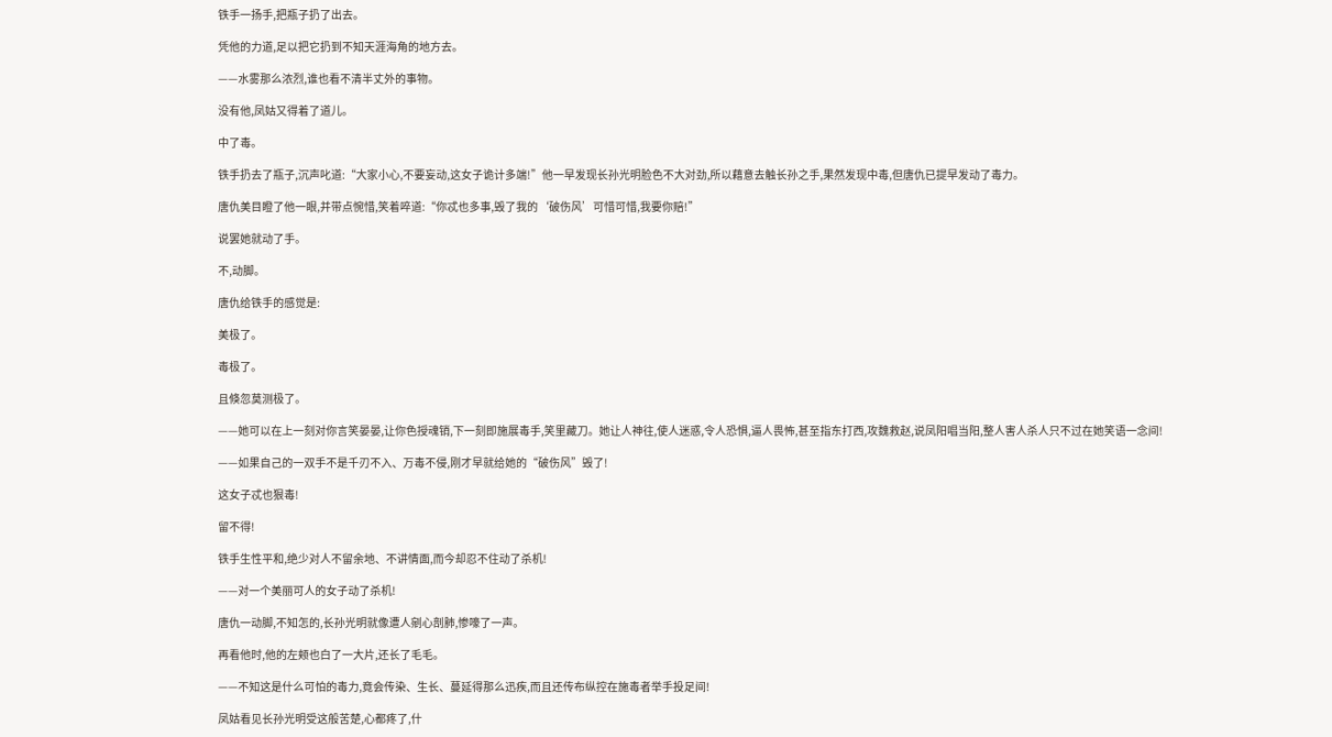铁手一扬手,把瓶子扔了出去。

凭他的力道,足以把它扔到不知天涯海角的地方去。

——水雾那么浓烈,谁也看不清半丈外的事物。

没有他,凤姑又得着了道儿。

中了毒。

铁手扔去了瓶子,沉声叱道:“大家小心,不要妄动,这女子诡计多端!”他一早发现长孙光明脸色不大对劲,所以藉意去触长孙之手,果然发现中毒,但唐仇已提早发动了毒力。

唐仇美目瞪了他一眼,并带点惋惜,笑着啐道:“你忒也多事,毁了我的‘破伤风’可惜可惜,我要你赔!”

说罢她就动了手。

不,动脚。

唐仇给铁手的感觉是:

美极了。

毒极了。

且倏忽莫测极了。

——她可以在上一刻对你言笑晏晏,让你色授魂销,下一刻即施展毒手,笑里藏刀。她让人神往,使人迷惑,令人恐惧,逼人畏怖,甚至指东打西,攻魏救赵,说凤阳唱当阳,整人害人杀人只不过在她笑语一念间!

——如果自己的一双手不是千刃不入、万毒不侵,刚才早就给她的“破伤风”毁了!

这女子忒也狠毒!

留不得!

铁手生性平和,绝少对人不留余地、不讲情面,而今却忍不住动了杀机!

——对一个美丽可人的女子动了杀机!

唐仇一动脚,不知怎的,长孙光明就像遭人剜心剖肺,惨嚎了一声。

再看他时,他的左颊也白了一大片,还长了毛毛。

——不知这是什么可怕的毒力,竟会传染、生长、蔓延得那么迅疾,而且还传布纵控在施毒者举手投足间!

凤姑看见长孙光明受这般苦楚,心都疼了,什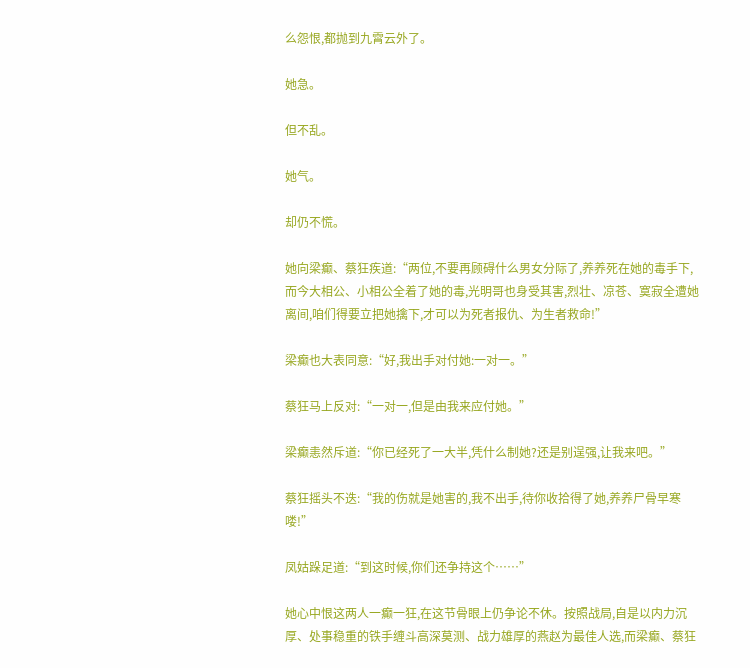么怨恨,都抛到九霄云外了。

她急。

但不乱。

她气。

却仍不慌。

她向梁癫、蔡狂疾道:“两位,不要再顾碍什么男女分际了,养养死在她的毒手下,而今大相公、小相公全着了她的毒,光明哥也身受其害,烈壮、凉苍、寞寂全遭她离间,咱们得要立把她擒下,才可以为死者报仇、为生者救命!”

梁癫也大表同意:“好,我出手对付她:一对一。”

蔡狂马上反对:“一对一,但是由我来应付她。”

梁癫恚然斥道:“你已经死了一大半,凭什么制她?还是别逞强,让我来吧。”

蔡狂摇头不迭:“我的伤就是她害的,我不出手,待你收拾得了她,养养尸骨早寒喽!”

凤姑跺足道:“到这时候,你们还争持这个……”

她心中恨这两人一癫一狂,在这节骨眼上仍争论不休。按照战局,自是以内力沉厚、处事稳重的铁手缠斗高深莫测、战力雄厚的燕赵为最佳人选,而梁癫、蔡狂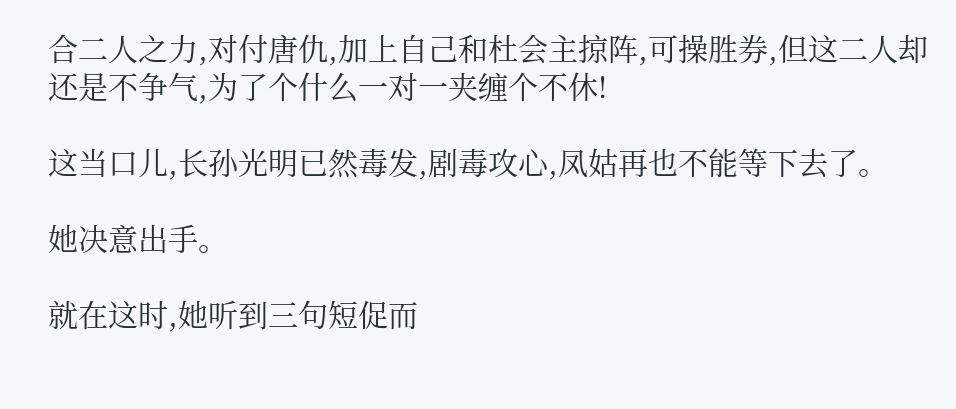合二人之力,对付唐仇,加上自己和杜会主掠阵,可操胜券,但这二人却还是不争气,为了个什么一对一夹缠个不休!

这当口儿,长孙光明已然毒发,剧毒攻心,凤姑再也不能等下去了。

她决意出手。

就在这时,她听到三句短促而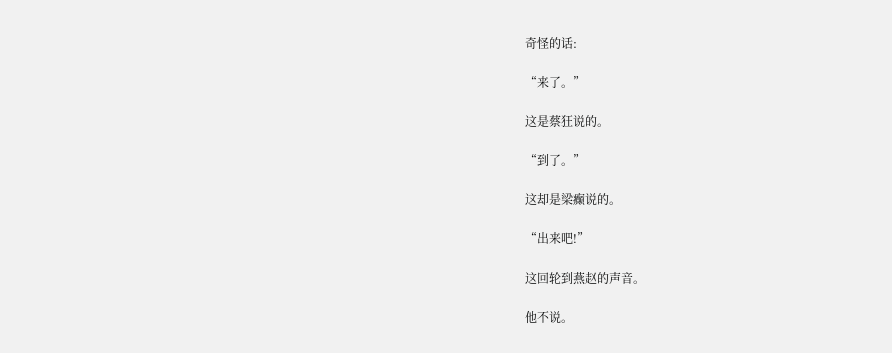奇怪的话:

“来了。”

这是蔡狂说的。

“到了。”

这却是梁癫说的。

“出来吧!”

这回轮到燕赵的声音。

他不说。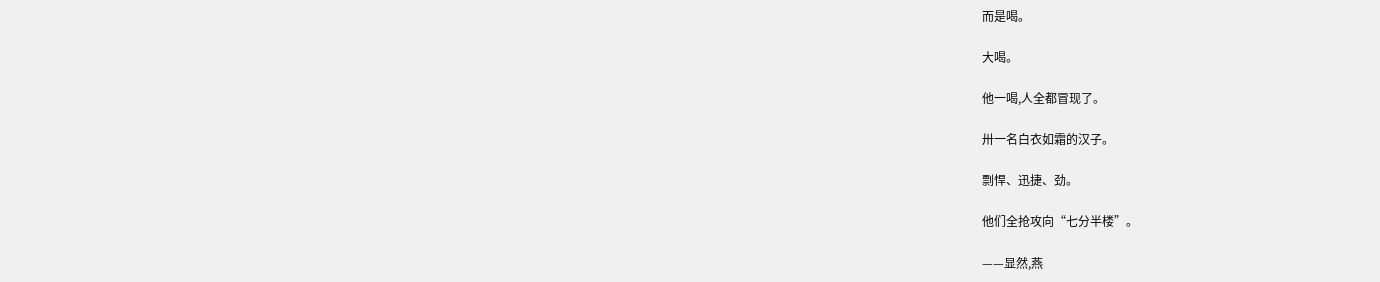而是喝。

大喝。

他一喝,人全都冒现了。

卅一名白衣如霜的汉子。

剽悍、迅捷、劲。

他们全抢攻向“七分半楼”。

——显然,燕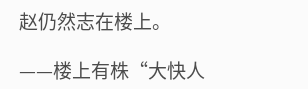赵仍然志在楼上。

——楼上有株“大快人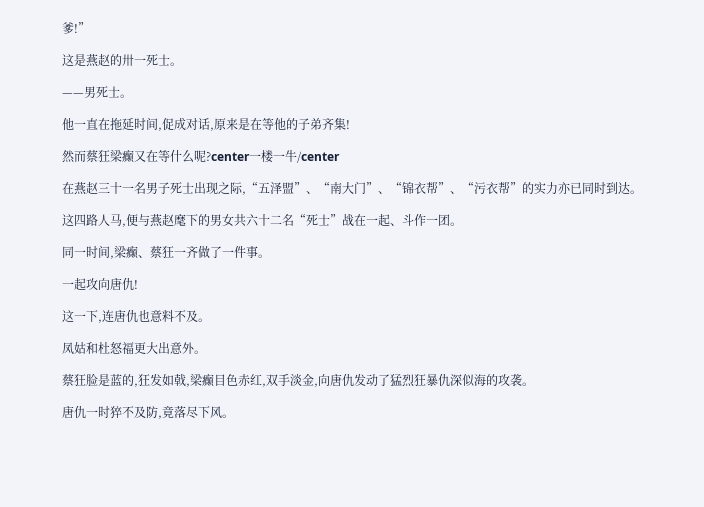爹!”

这是燕赵的卅一死士。

——男死士。

他一直在拖延时间,促成对话,原来是在等他的子弟齐集!

然而蔡狂梁癫又在等什么呢?center一楼一牛/center

在燕赵三十一名男子死士出现之际,“五泽盟”、“南大门”、“锦衣帮”、“污衣帮”的实力亦已同时到达。

这四路人马,便与燕赵麾下的男女共六十二名“死士”战在一起、斗作一团。

同一时间,梁癫、蔡狂一齐做了一件事。

一起攻向唐仇!

这一下,连唐仇也意料不及。

凤姑和杜怒福更大出意外。

蔡狂脸是蓝的,狂发如戟,梁癫目色赤红,双手淡金,向唐仇发动了猛烈狂暴仇深似海的攻袭。

唐仇一时猝不及防,竟落尽下风。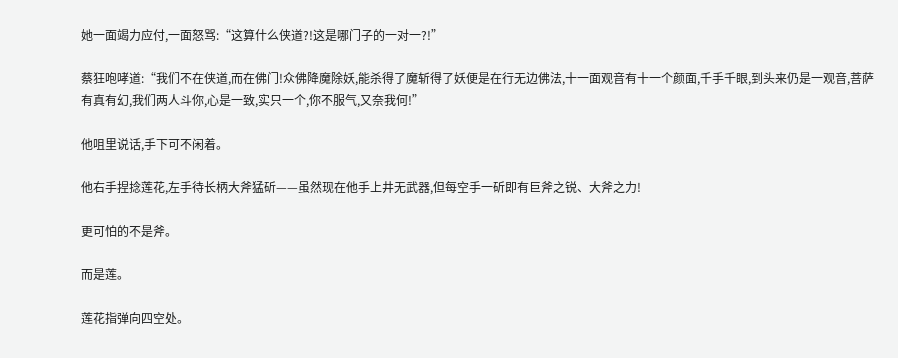她一面竭力应付,一面怒骂:“这算什么侠道?!这是哪门子的一对一?!”

蔡狂咆哮道:“我们不在侠道,而在佛门!众佛降魔除妖,能杀得了魔斩得了妖便是在行无边佛法,十一面观音有十一个颜面,千手千眼,到头来仍是一观音,菩萨有真有幻,我们两人斗你,心是一致,实只一个,你不服气,又奈我何!”

他咀里说话,手下可不闲着。

他右手捏捻莲花,左手待长柄大斧猛斫——虽然现在他手上井无武器,但每空手一斫即有巨斧之锐、大斧之力!

更可怕的不是斧。

而是莲。

莲花指弹向四空处。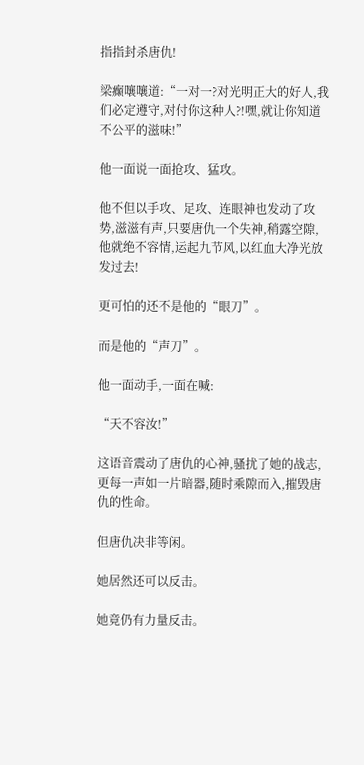指指封杀唐仇!

梁癫嚷嚷道:“一对一?对光明正大的好人,我们必定遵守,对付你这种人?!嘿,就让你知道不公平的滋味!”

他一面说一面抢攻、猛攻。

他不但以手攻、足攻、连眼神也发动了攻势,滋滋有声,只要唐仇一个失神,稍露空隙,他就绝不容情,运起九节风,以红血大净光放发过去!

更可怕的还不是他的“眼刀”。

而是他的“声刀”。

他一面动手,一面在喊:

“天不容汝!”

这语音震动了唐仇的心神,骚扰了她的战志,更每一声如一片暗器,随时乘隙而入,摧毁唐仇的性命。

但唐仇决非等闲。

她居然还可以反击。

她竟仍有力量反击。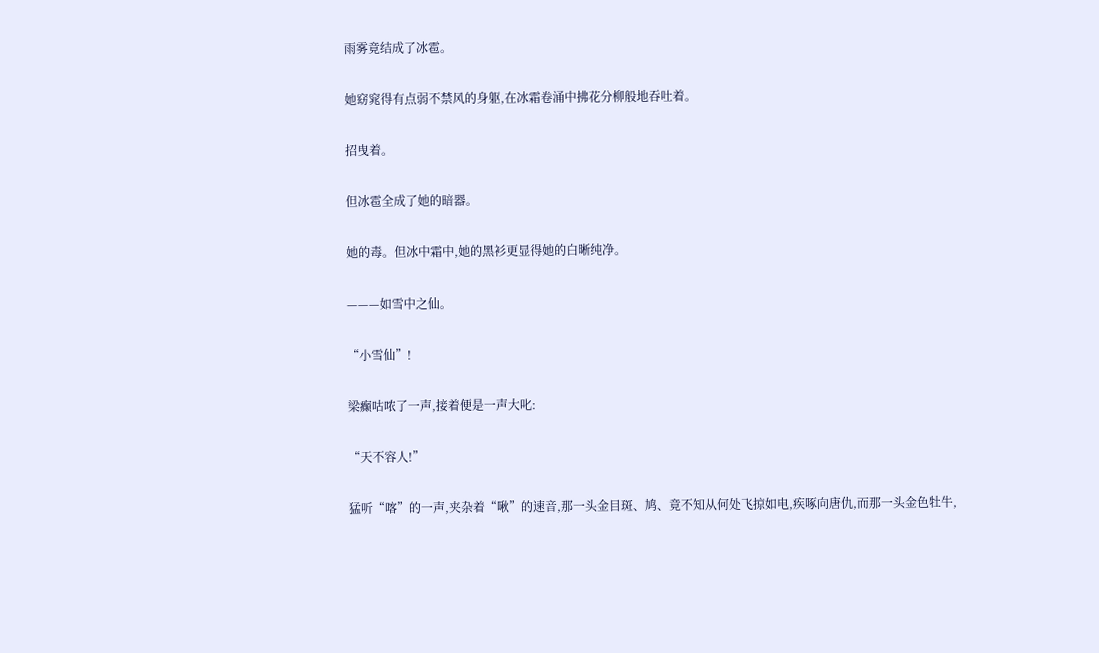雨雾竟结成了冰雹。

她窈窕得有点弱不禁风的身躯,在冰霜卷涌中拂花分柳般地吞吐着。

招曳着。

但冰雹全成了她的暗器。

她的毒。但冰中霜中,她的黑衫更显得她的白晰纯净。

———如雪中之仙。

“小雪仙”!

梁癫咕哝了一声,接着便是一声大叱:

“天不容人!”

猛听“喀”的一声,夹杂着“啾”的速音,那一头金目斑、鸠、竟不知从何处飞掠如电,疾啄向唐仇,而那一头金色牡牛,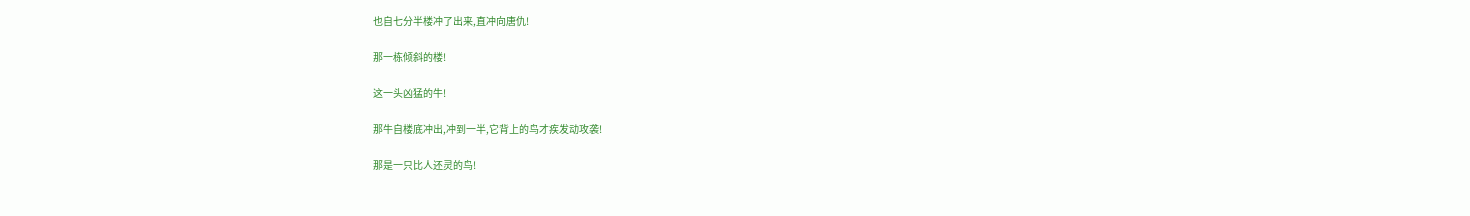也自七分半楼冲了出来,直冲向唐仇!

那一栋倾斜的楼!

这一头凶猛的牛!

那牛自楼底冲出,冲到一半,它背上的鸟才疾发动攻袭!

那是一只比人还灵的鸟!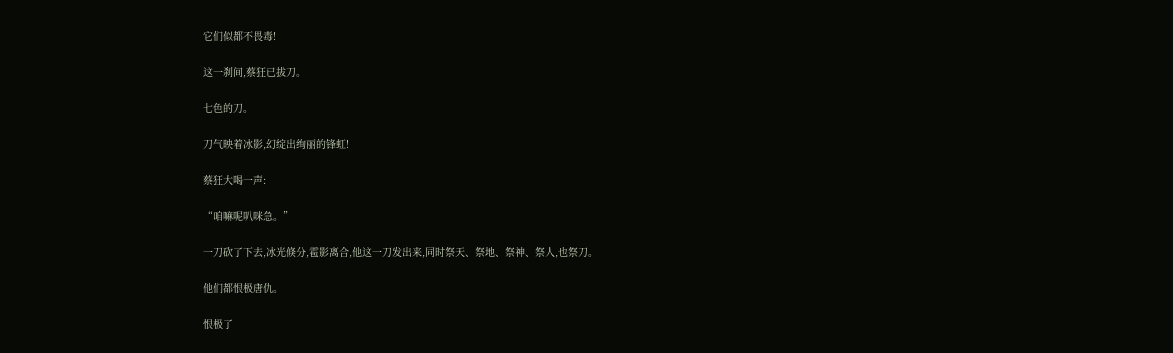它们似都不畏毒!

这一刹间,蔡狂已拔刀。

七色的刀。

刀气映着冰影,幻绽出绚丽的锋虹!

蔡狂大喝一声:

“咱嘛呢叭咪急。”

一刀砍了下去,冰光倏分,雹影离合,他这一刀发出来,同时祭天、祭地、祭神、祭人,也祭刀。

他们都恨极唐仇。

恨极了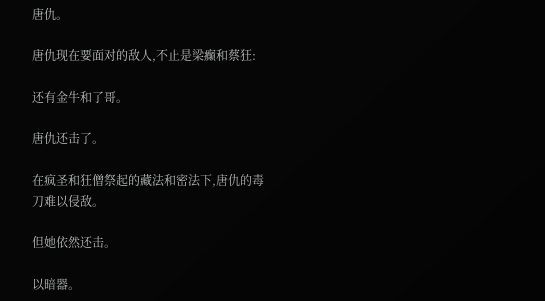唐仇。

唐仇现在要面对的敌人,不止是梁癫和蔡狂:

还有金牛和了哥。

唐仇还击了。

在疯圣和狂僧祭起的藏法和密法下,唐仇的毒刀难以侵敌。

但她依然还击。

以暗器。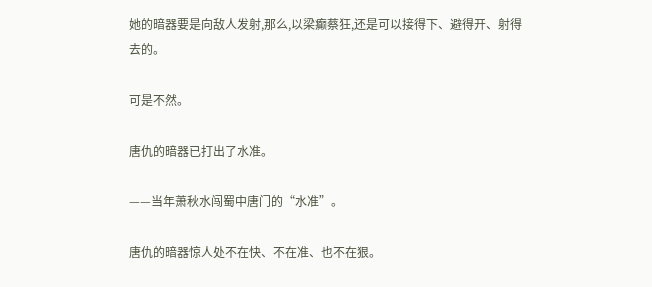她的暗器要是向敌人发射,那么,以梁癫蔡狂,还是可以接得下、避得开、射得去的。

可是不然。

唐仇的暗器已打出了水准。

——当年萧秋水闯蜀中唐门的“水准”。

唐仇的暗器惊人处不在快、不在准、也不在狠。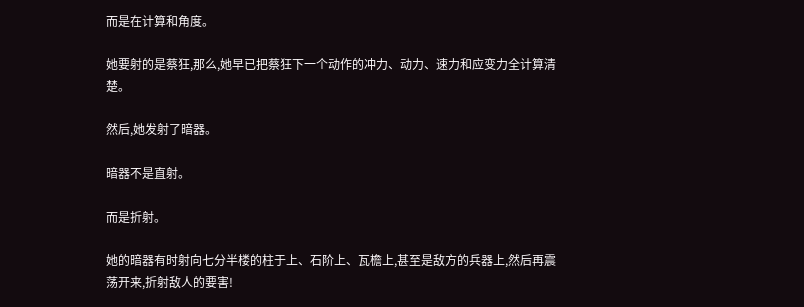而是在计算和角度。

她要射的是蔡狂,那么,她早已把蔡狂下一个动作的冲力、动力、速力和应变力全计算清楚。

然后,她发射了暗器。

暗器不是直射。

而是折射。

她的暗器有时射向七分半楼的柱于上、石阶上、瓦檐上,甚至是敌方的兵器上,然后再震荡开来,折射敌人的要害!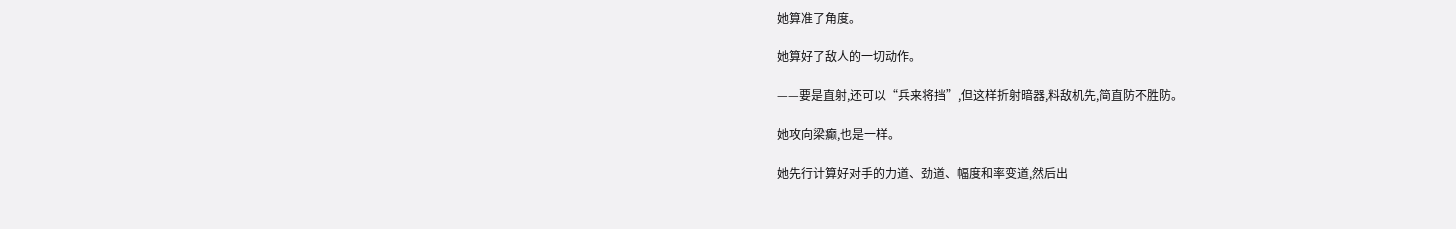她算准了角度。

她算好了敌人的一切动作。

——要是直射,还可以“兵来将挡”,但这样折射暗器,料敌机先,简直防不胜防。

她攻向梁癫,也是一样。

她先行计算好对手的力道、劲道、幅度和率变道,然后出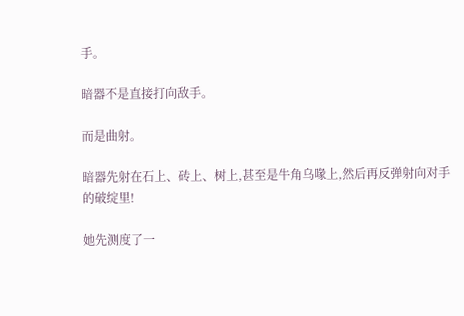手。

暗器不是直接打向敌手。

而是曲射。

暗器先射在石上、砖上、树上,甚至是牛角乌喙上,然后再反弹射向对手的破绽里!

她先测度了一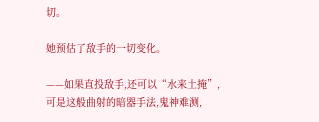切。

她预估了敌手的一切变化。

——如果直投敌手,还可以“水来土掩”,可是这般曲射的暗器手法,鬼神难测,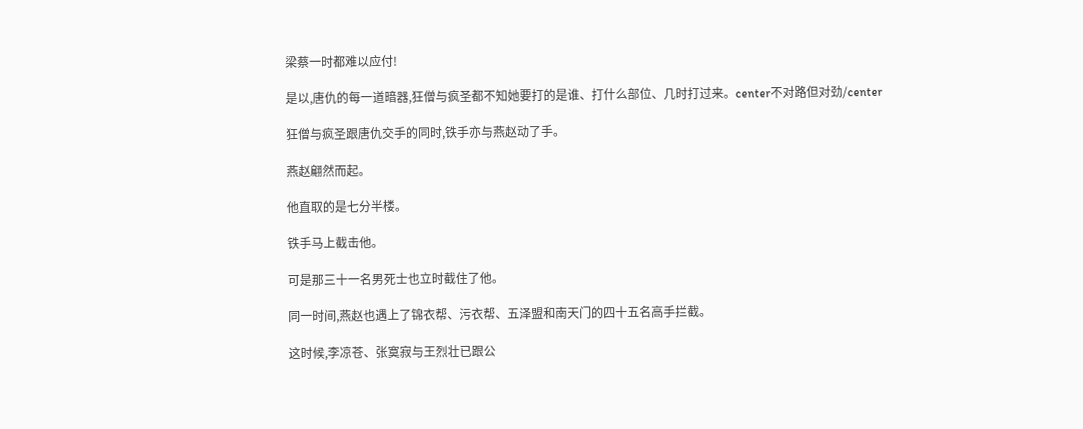梁蔡一时都难以应付!

是以,唐仇的每一道暗器,狂僧与疯圣都不知她要打的是谁、打什么部位、几时打过来。center不对路但对劲/center

狂僧与疯圣跟唐仇交手的同时,铁手亦与燕赵动了手。

燕赵翩然而起。

他直取的是七分半楼。

铁手马上截击他。

可是那三十一名男死士也立时截住了他。

同一时间,燕赵也遇上了锦衣帮、污衣帮、五泽盟和南天门的四十五名高手拦截。

这时候,李凉苍、张寞寂与王烈壮已跟公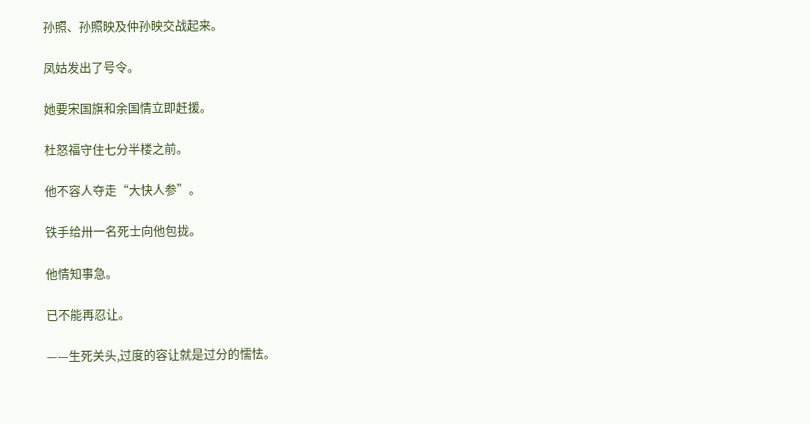孙照、孙照映及仲孙映交战起来。

凤姑发出了号令。

她要宋国旗和余国情立即赶援。

杜怒福守住七分半楼之前。

他不容人夺走“大快人参”。

铁手给卅一名死士向他包拢。

他情知事急。

已不能再忍让。

——生死关头,过度的容让就是过分的懦怯。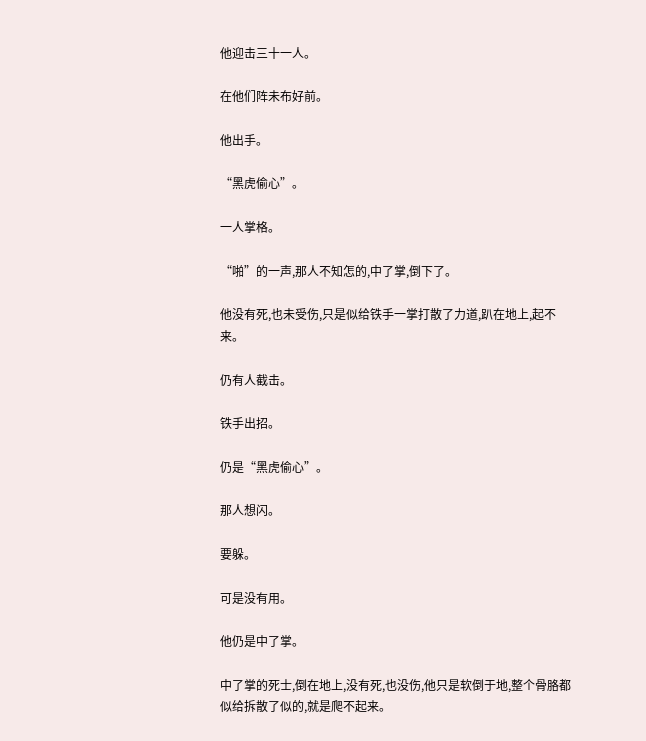他迎击三十一人。

在他们阵未布好前。

他出手。

“黑虎偷心”。

一人掌格。

“啪”的一声,那人不知怎的,中了掌,倒下了。

他没有死,也未受伤,只是似给铁手一掌打散了力道,趴在地上,起不来。

仍有人截击。

铁手出招。

仍是“黑虎偷心”。

那人想闪。

要躲。

可是没有用。

他仍是中了掌。

中了掌的死士,倒在地上,没有死,也没伤,他只是软倒于地,整个骨胳都似给拆散了似的,就是爬不起来。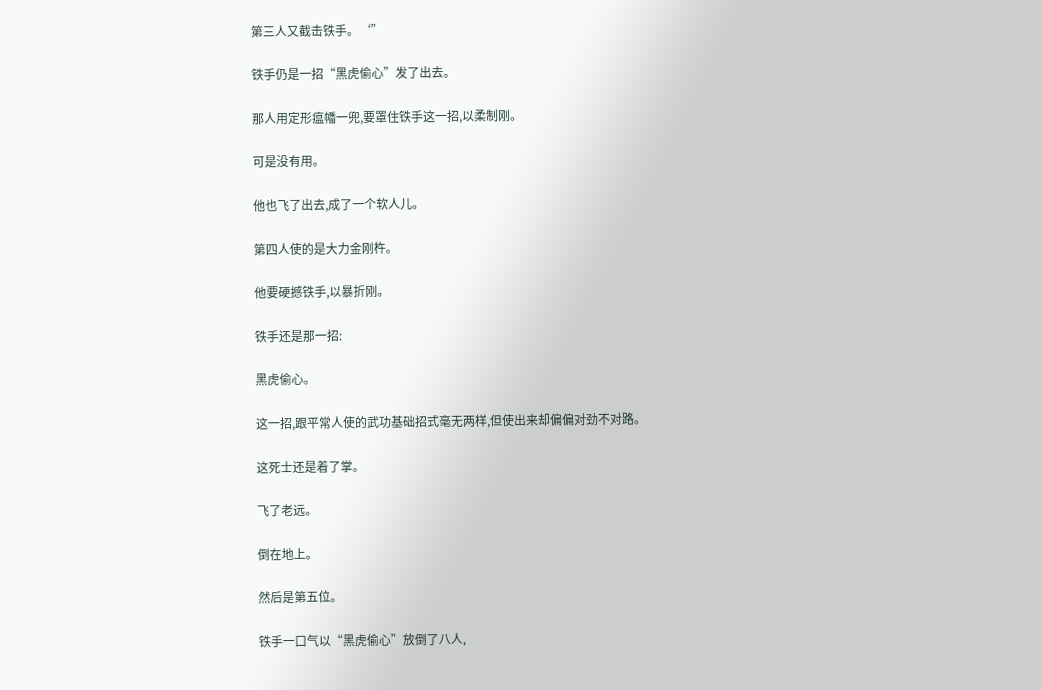第三人又截击铁手。‘”

铁手仍是一招“黑虎偷心”发了出去。

那人用定形瘟幡一兜,要罩住铁手这一招,以柔制刚。

可是没有用。

他也飞了出去,成了一个软人儿。

第四人使的是大力金刚杵。

他要硬撼铁手,以暴折刚。

铁手还是那一招:

黑虎偷心。

这一招,跟平常人使的武功基础招式毫无两样,但使出来却偏偏对劲不对路。

这死士还是着了掌。

飞了老远。

倒在地上。

然后是第五位。

铁手一口气以“黑虎偷心”放倒了八人,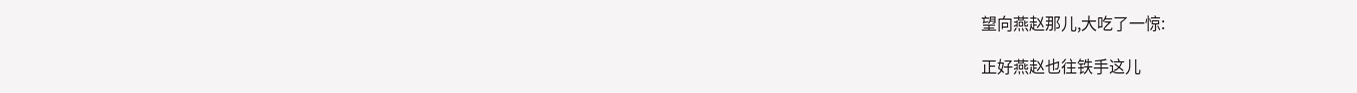望向燕赵那儿,大吃了一惊:

正好燕赵也往铁手这儿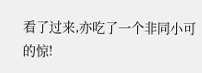看了过来,亦吃了一个非同小可的惊!